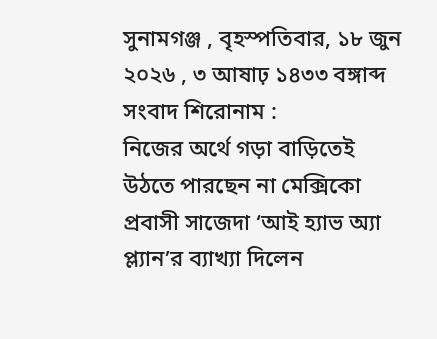সুনামগঞ্জ , বৃহস্পতিবার, ১৮ জুন ২০২৬ , ৩ আষাঢ় ১৪৩৩ বঙ্গাব্দ
সংবাদ শিরোনাম :
নিজের অর্থে গড়া বাড়িতেই উঠতে পারছেন না মেক্সিকো প্রবাসী সাজেদা ‘আই হ্যাভ অ্যা প্ল্যান’র ব্যাখ্যা দিলেন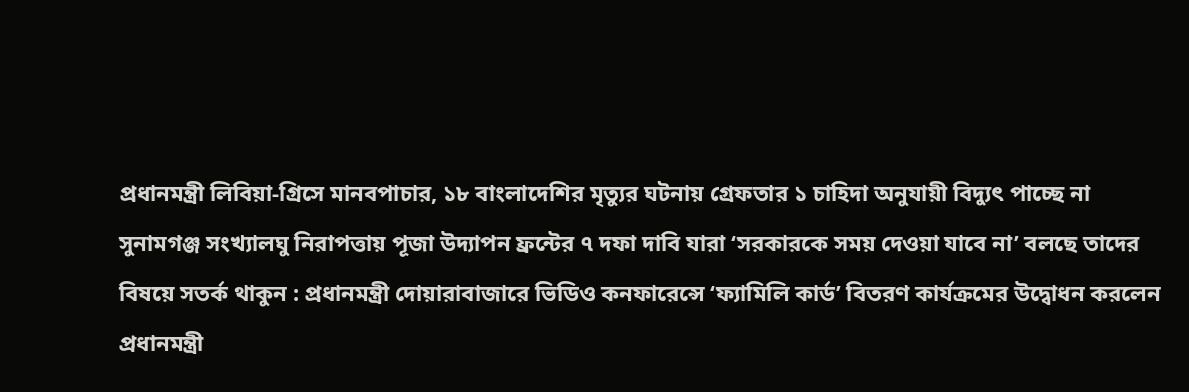প্রধানমন্ত্রী লিবিয়া-গ্রিসে মানবপাচার, ১৮ বাংলাদেশির মৃত্যুর ঘটনায় গ্রেফতার ১ চাহিদা অনুযায়ী বিদ্যুৎ পাচ্ছে না সুনামগঞ্জ সংখ্যালঘু নিরাপত্তায় পূজা উদ্যাপন ফ্রন্টের ৭ দফা দাবি যারা ‘সরকারকে সময় দেওয়া যাবে না’ বলছে তাদের বিষয়ে সতর্ক থাকুন : প্রধানমন্ত্রী দোয়ারাবাজারে ভিডিও কনফারেন্সে ‘ফ্যামিলি কার্ড’ বিতরণ কার্যক্রমের উদ্বোধন করলেন প্রধানমন্ত্রী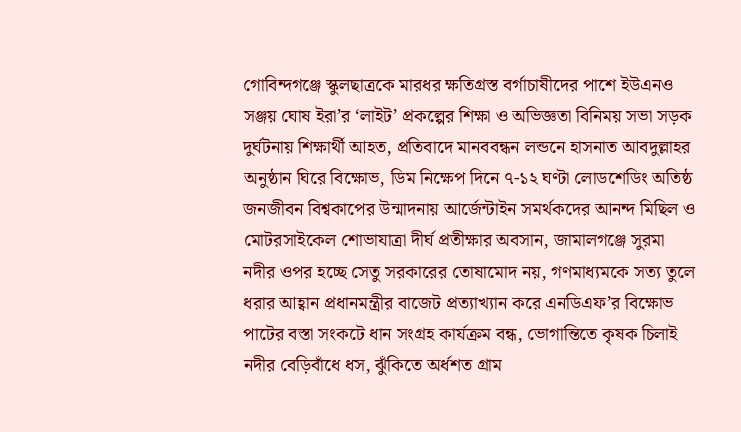গোবিন্দগঞ্জে স্কুলছাত্রকে মারধর ক্ষতিগ্রস্ত বর্গাচাষীদের পাশে ইউএনও সঞ্জয় ঘোষ ইরা’র ‘লাইট’ প্রকল্পের শিক্ষা ও অভিজ্ঞতা বিনিময় সভা সড়ক দুর্ঘটনায় শিক্ষার্থী আহত, প্রতিবাদে মানববন্ধন লন্ডনে হাসনাত আবদুল্লাহর অনুষ্ঠান ঘিরে বিক্ষোভ, ডিম নিক্ষেপ দিনে ৭-১২ ঘণ্টা লোডশেডিং অতিষ্ঠ জনজীবন বিশ্বকাপের উন্মাদনায় আর্জেন্টাইন সমর্থকদের আনন্দ মিছিল ও মোটরসাইকেল শোভাযাত্রা দীর্ঘ প্রতীক্ষার অবসান, জামালগঞ্জে সুরমা নদীর ওপর হচ্ছে সেতু সরকারের তোষামোদ নয়, গণমাধ্যমকে সত্য তুলে ধরার আহ্বান প্রধানমন্ত্রীর বাজেট প্রত্যাখ্যান করে এনডিএফ’র বিক্ষোভ পাটের বস্তা সংকটে ধান সংগ্রহ কার্যক্রম বন্ধ, ভোগান্তিতে কৃষক চিলাই নদীর বেড়িবাঁধে ধস, ঝুঁকিতে অর্ধশত গ্রাম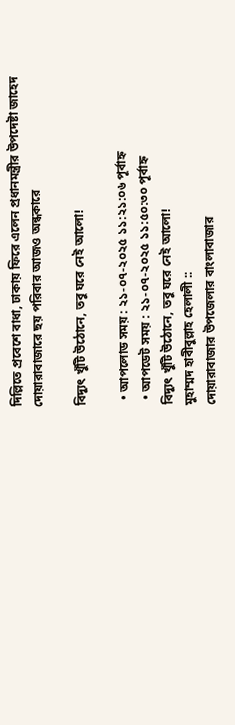দিল্লিতে প্রবেশে বাধা, ঢাকায় ফিরে এলেন প্রধানমন্ত্রীর উপদেষ্টা জাহেদ
দোয়ারাবাজারে ছয় পরিবার আজও অন্ধকারে

বিদ্যুৎ খুঁটি উঠোনে, তবু ঘরে নেই আলো!

  • আপলোড সময় : ২১-০৭-২০২৫ ১১:২১:০৬ পূর্বাহ্ন
  • আপডেট সময় : ২১-০৭-২০২৫ ১১:৫০:৩০ পূর্বাহ্ন
বিদ্যুৎ খুঁটি উঠোনে, তবু ঘরে নেই আলো!
মুহাম্মদ হাবীবুল্লাহ হেলালী ::
দোয়ারাবাজার উপজেলার বাংলাবাজার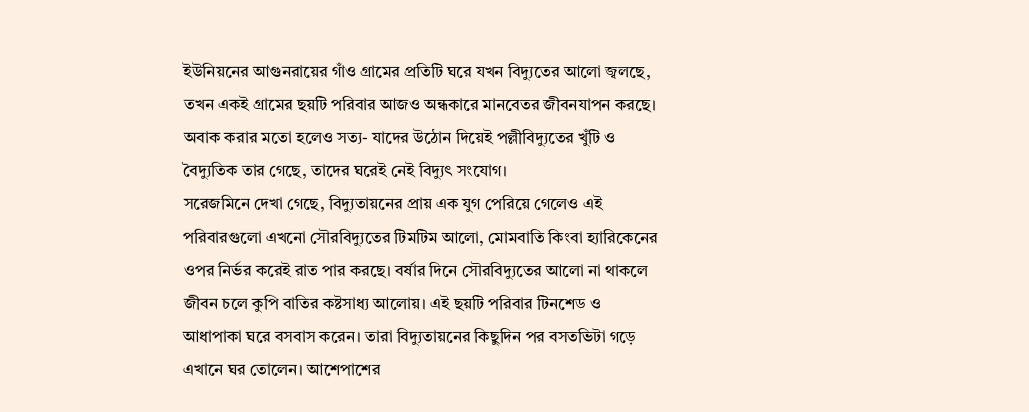ইউনিয়নের আগুনরায়ের গাঁও গ্রামের প্রতিটি ঘরে যখন বিদ্যুতের আলো জ্বলছে, তখন একই গ্রামের ছয়টি পরিবার আজও অন্ধকারে মানবেতর জীবনযাপন করছে। অবাক করার মতো হলেও সত্য- যাদের উঠোন দিয়েই পল্লীবিদ্যুতের খুঁটি ও বৈদ্যুতিক তার গেছে, তাদের ঘরেই নেই বিদ্যুৎ সংযোগ।
সরেজমিনে দেখা গেছে, বিদ্যুতায়নের প্রায় এক যুগ পেরিয়ে গেলেও এই পরিবারগুলো এখনো সৌরবিদ্যুতের টিমটিম আলো, মোমবাতি কিংবা হ্যারিকেনের ওপর নির্ভর করেই রাত পার করছে। বর্ষার দিনে সৌরবিদ্যুতের আলো না থাকলে জীবন চলে কুপি বাতির কষ্টসাধ্য আলোয়। এই ছয়টি পরিবার টিনশেড ও আধাপাকা ঘরে বসবাস করেন। তারা বিদ্যুতায়নের কিছুদিন পর বসতভিটা গড়ে এখানে ঘর তোলেন। আশেপাশের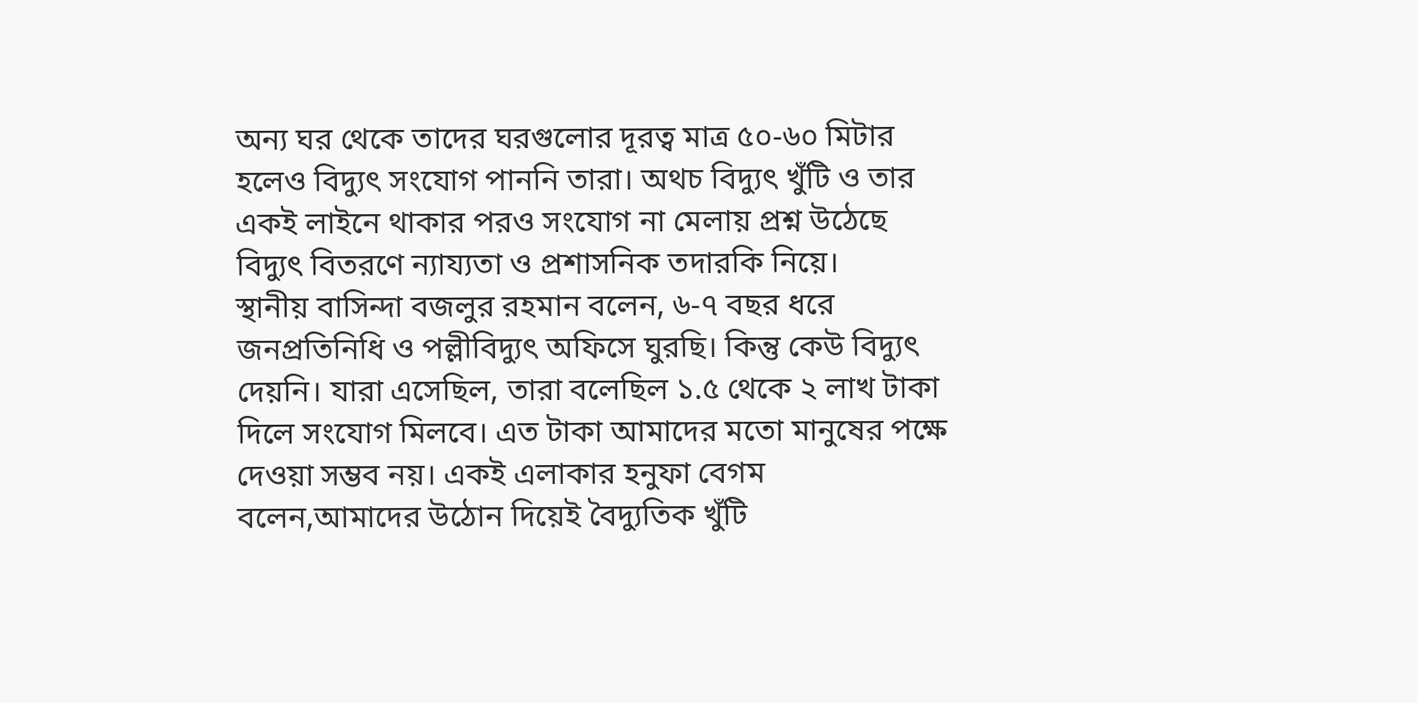অন্য ঘর থেকে তাদের ঘরগুলোর দূরত্ব মাত্র ৫০-৬০ মিটার হলেও বিদ্যুৎ সংযোগ পাননি তারা। অথচ বিদ্যুৎ খুঁটি ও তার একই লাইনে থাকার পরও সংযোগ না মেলায় প্রশ্ন উঠেছে বিদ্যুৎ বিতরণে ন্যায্যতা ও প্রশাসনিক তদারকি নিয়ে।
স্থানীয় বাসিন্দা বজলুর রহমান বলেন, ৬-৭ বছর ধরে জনপ্রতিনিধি ও পল্লীবিদ্যুৎ অফিসে ঘুরছি। কিন্তু কেউ বিদ্যুৎ দেয়নি। যারা এসেছিল, তারা বলেছিল ১.৫ থেকে ২ লাখ টাকা দিলে সংযোগ মিলবে। এত টাকা আমাদের মতো মানুষের পক্ষে দেওয়া সম্ভব নয়। একই এলাকার হনুফা বেগম বলেন,আমাদের উঠোন দিয়েই বৈদ্যুতিক খুঁটি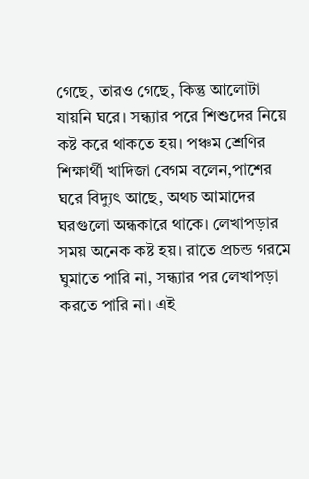গেছে, তারও গেছে, কিন্তু আলোটা যায়নি ঘরে। সন্ধ্যার পরে শিশুদের নিয়ে কষ্ট করে থাকতে হয়। পঞ্চম শ্রেণির শিক্ষার্থী খাদিজা বেগম বলেন,পাশের ঘরে বিদ্যুৎ আছে, অথচ আমাদের ঘরগুলো অন্ধকারে থাকে। লেখাপড়ার সময় অনেক কষ্ট হয়। রাতে প্রচন্ড গরমে ঘুমাতে পারি না, সন্ধ্যার পর লেখাপড়া করতে পারি না। এই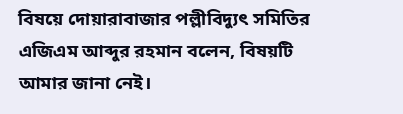বিষয়ে দোয়ারাবাজার পল্লীবিদ্যুৎ সমিতির এজিএম আব্দুর রহমান বলেন, বিষয়টি আমার জানা নেই।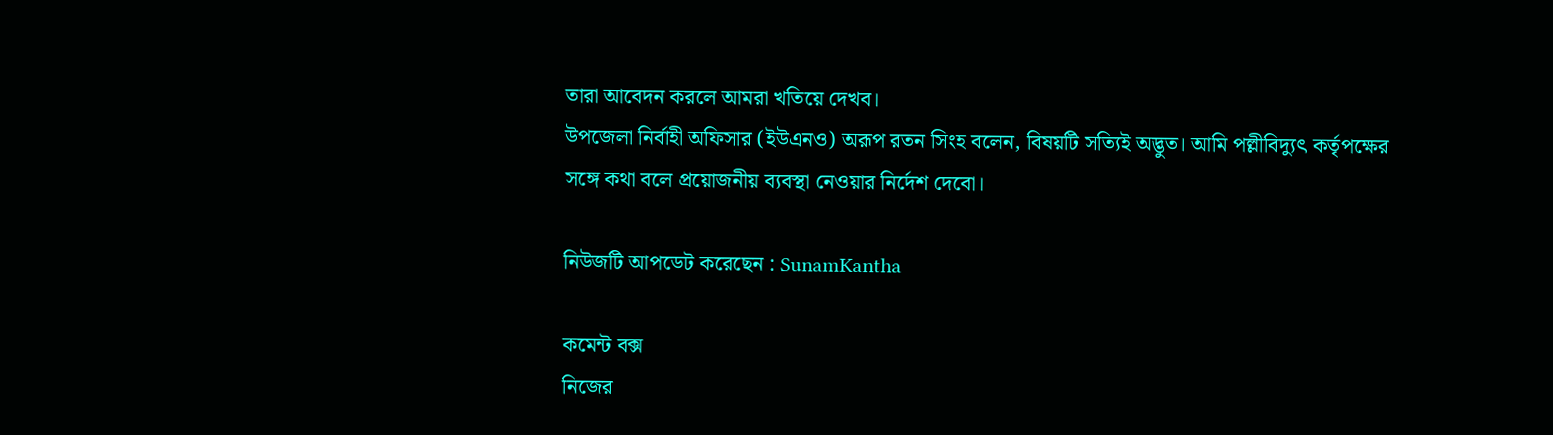তারা আবেদন করলে আমরা খতিয়ে দেখব।
উপজেলা নির্বাহী অফিসার (ইউএনও) অরূপ রতন সিংহ বলেন, বিষয়টি সত্যিই অদ্ভুত। আমি পল্লীবিদ্যুৎ কর্তৃপক্ষের সঙ্গে কথা বলে প্রয়োজনীয় ব্যবস্থা নেওয়ার নির্দেশ দেবো।

নিউজটি আপডেট করেছেন : SunamKantha

কমেন্ট বক্স
নিজের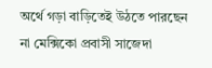অর্থে গড়া বাড়িতেই উঠতে পারছেন না মেক্সিকো প্রবাসী সাজেদা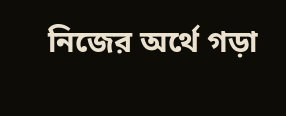নিজের অর্থে গড়া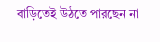বাড়িতেই উঠতে পারছেন না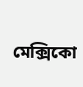মেক্সিকো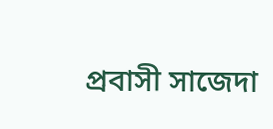প্রবাসী সাজেদা